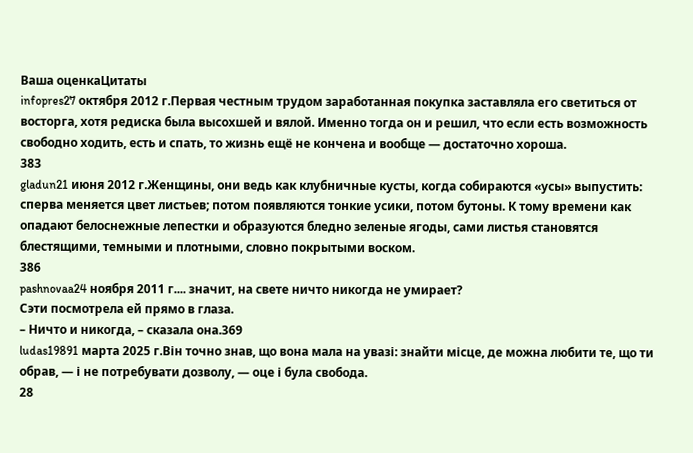Ваша оценкаЦитаты
infopres27 октября 2012 г.Первая честным трудом заработанная покупка заставляла его светиться от восторга, хотя редиска была высохшей и вялой. Именно тогда он и решил, что если есть возможность свободно ходить, есть и спать, то жизнь ещё не кончена и вообще — достаточно хороша.
383
gladun21 июня 2012 г.Женщины, они ведь как клубничные кусты, когда собираются «усы» выпустить: сперва меняется цвет листьев; потом появляются тонкие усики, потом бутоны. К тому времени как опадают белоснежные лепестки и образуются бледно зеленые ягоды, сами листья становятся блестящими, темными и плотными, словно покрытыми воском.
386
pashnovaa24 ноября 2011 г.... значит, на свете ничто никогда не умирает?
Сэти посмотрела ей прямо в глаза.
– Ничто и никогда, – сказала она.369
ludas19891 марта 2025 г.Він точно знав, що вона мала на увазі: знайти місце, де можна любити те, що ти обрав, — і не потребувати дозволу, — оце і була свобода.
28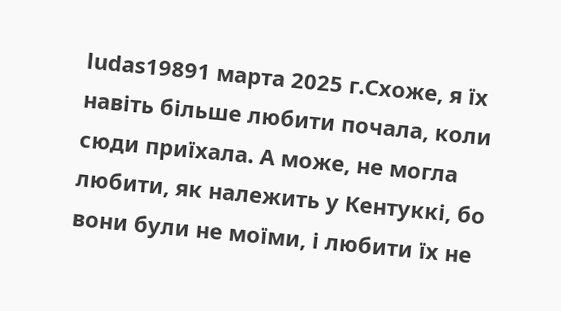ludas19891 марта 2025 г.Схоже, я їх навіть більше любити почала, коли сюди приїхала. А може, не могла любити, як належить у Кентуккі, бо вони були не моїми, і любити їх не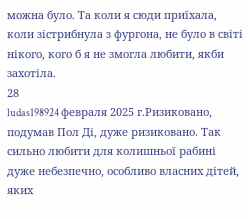можна було. Та коли я сюди приїхала, коли зістрибнула з фургона, не було в світі нікого, кого б я не змогла любити, якби захотіла.
28
ludas198924 февраля 2025 г.Ризиковано, подумав Пол Ді, дуже ризиковано. Так сильно любити для колишньої рабині дуже небезпечно, особливо власних дітей, яких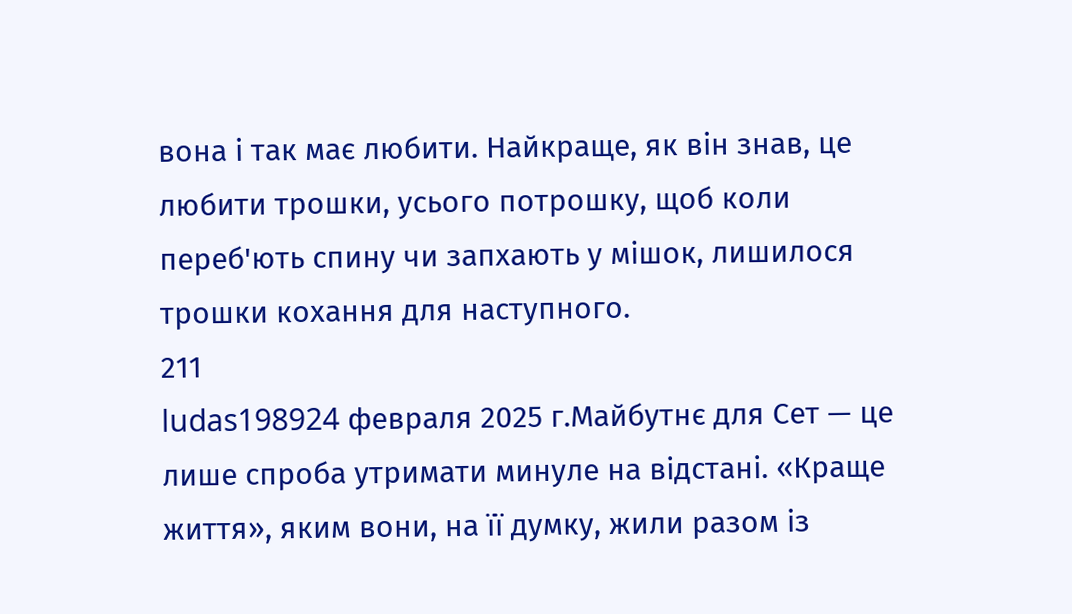вона і так має любити. Найкраще, як він знав, це любити трошки, усього потрошку, щоб коли переб'ють спину чи запхають у мішок, лишилося трошки кохання для наступного.
211
ludas198924 февраля 2025 г.Майбутнє для Сет — це лише спроба утримати минуле на відстані. «Краще життя», яким вони, на її думку, жили разом із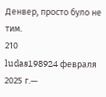Денвер, просто було не тим.
210
ludas198924 февраля 2025 г.—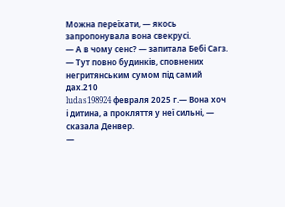Можна переїхати, — якось запропонувала вона свекрусі.
— А в чому сенс? — запитала Бебі Сагз. — Тут повно будинків, сповнених негритянським сумом під самий дах.210
ludas198924 февраля 2025 г.— Вона хоч і дитина, а прокляття у неї сильні, — сказала Денвер.
—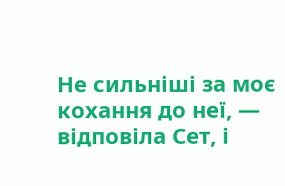Не сильніші за моє кохання до неї, — відповіла Сет, і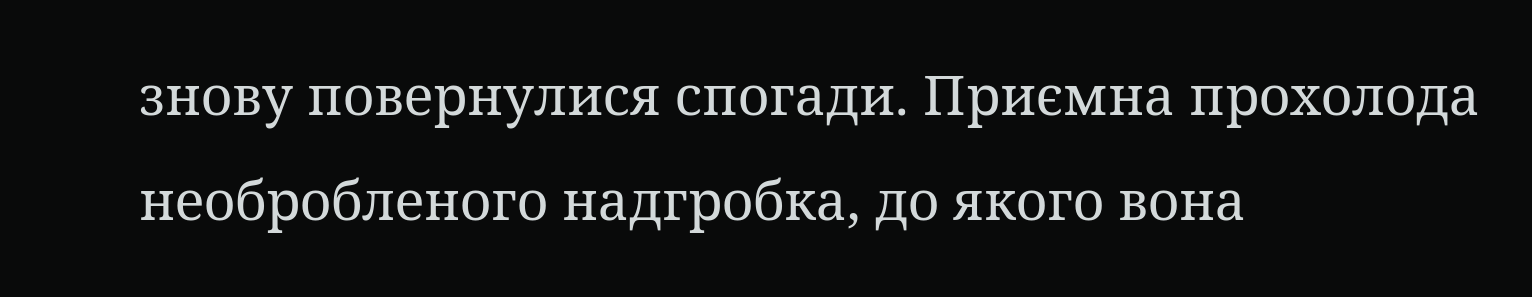знову повернулися спогади. Приємна прохолода необробленого надгробка, до якого вона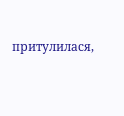притулилася,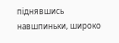піднявшись навшпиньки, широко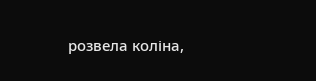розвела коліна,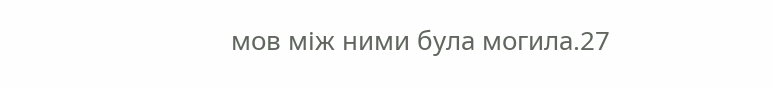мов між ними була могила.27